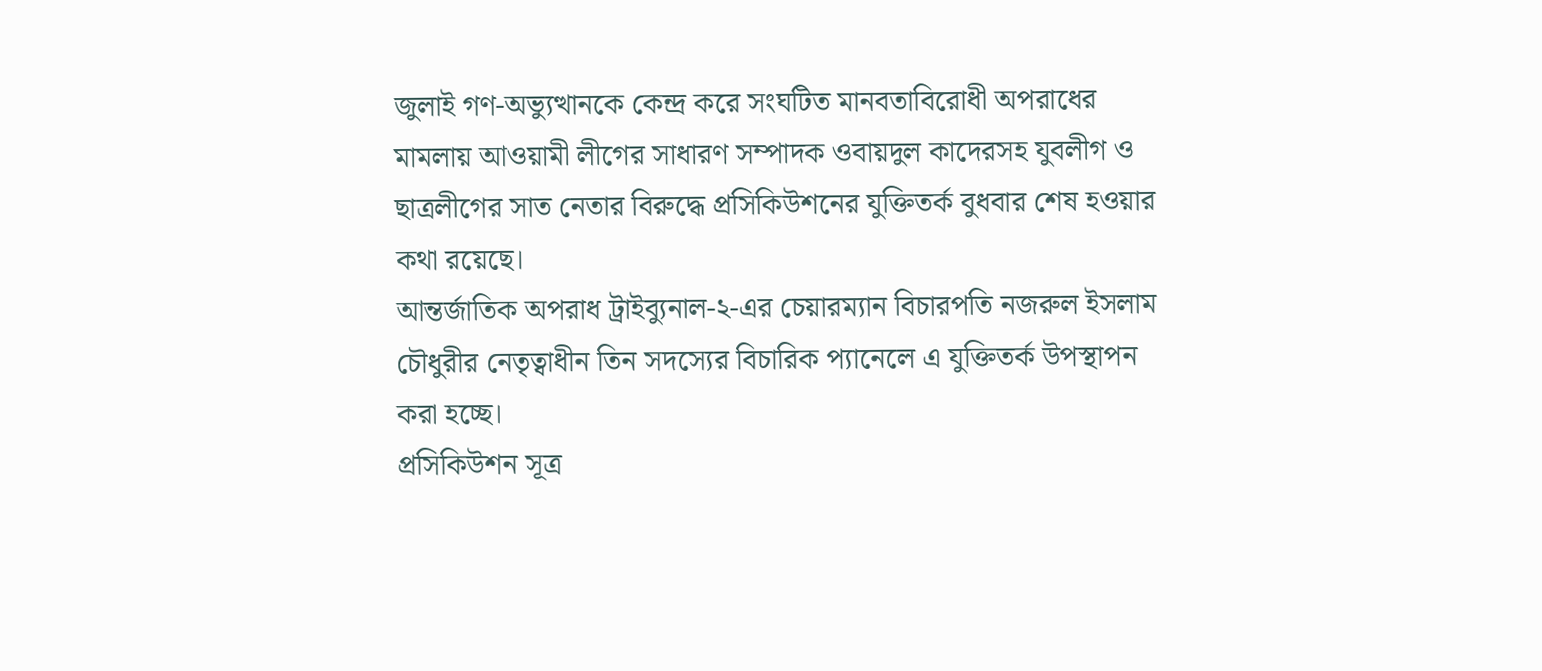জুলাই গণ-অভ্যুত্থানকে কেন্দ্র করে সংঘটিত মানবতাবিরোধী অপরাধের মামলায় আওয়ামী লীগের সাধারণ সম্পাদক ওবায়দুল কাদেরসহ যুবলীগ ও ছাত্রলীগের সাত নেতার বিরুদ্ধে প্রসিকিউশনের যুক্তিতর্ক বুধবার শেষ হওয়ার কথা রয়েছে।
আন্তর্জাতিক অপরাধ ট্রাইব্যুনাল-২-এর চেয়ারম্যান বিচারপতি নজরুল ইসলাম চৌধুরীর নেতৃত্বাধীন তিন সদস্যের বিচারিক প্যানেলে এ যুক্তিতর্ক উপস্থাপন করা হচ্ছে।
প্রসিকিউশন সূত্র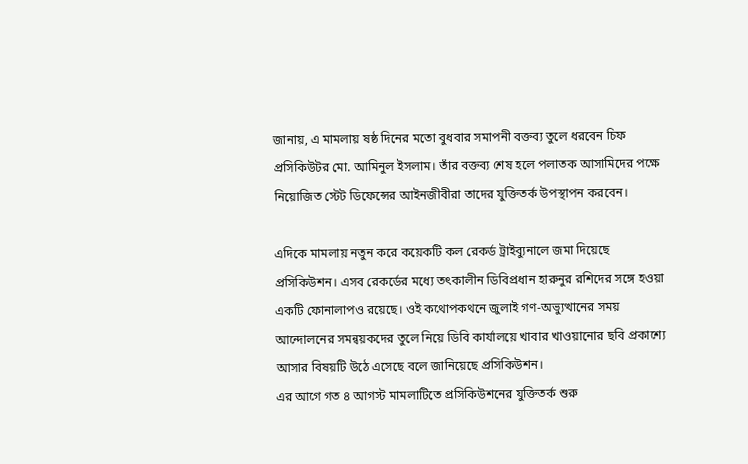জানায়, এ মামলায় ষষ্ঠ দিনের মতো বুধবার সমাপনী বক্তব্য তুলে ধরবেন চিফ প্রসিকিউটর মো. আমিনুল ইসলাম। তাঁর বক্তব্য শেষ হলে পলাতক আসামিদের পক্ষে নিয়োজিত স্টেট ডিফেন্সের আইনজীবীরা তাদের যুক্তিতর্ক উপস্থাপন করবেন।

এদিকে মামলায় নতুন করে কয়েকটি কল রেকর্ড ট্রাইব্যুনালে জমা দিয়েছে প্রসিকিউশন। এসব রেকর্ডের মধ্যে তৎকালীন ডিবিপ্রধান হারুনুর রশিদের সঙ্গে হওয়া একটি ফোনালাপও রয়েছে। ওই কথোপকথনে জুলাই গণ-অভ্যুত্থানের সময় আন্দোলনের সমন্বয়কদের তুলে নিয়ে ডিবি কার্যালয়ে খাবার খাওয়ানোর ছবি প্রকাশ্যে আসার বিষয়টি উঠে এসেছে বলে জানিয়েছে প্রসিকিউশন।
এর আগে গত ৪ আগস্ট মামলাটিতে প্রসিকিউশনের যুক্তিতর্ক শুরু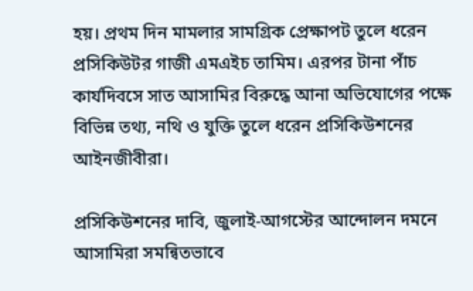হয়। প্রথম দিন মামলার সামগ্রিক প্রেক্ষাপট তুলে ধরেন প্রসিকিউটর গাজী এমএইচ তামিম। এরপর টানা পাঁচ কার্যদিবসে সাত আসামির বিরুদ্ধে আনা অভিযোগের পক্ষে বিভিন্ন তথ্য, নথি ও যুক্তি তুলে ধরেন প্রসিকিউশনের আইনজীবীরা।

প্রসিকিউশনের দাবি, জুলাই-আগস্টের আন্দোলন দমনে আসামিরা সমন্বিতভাবে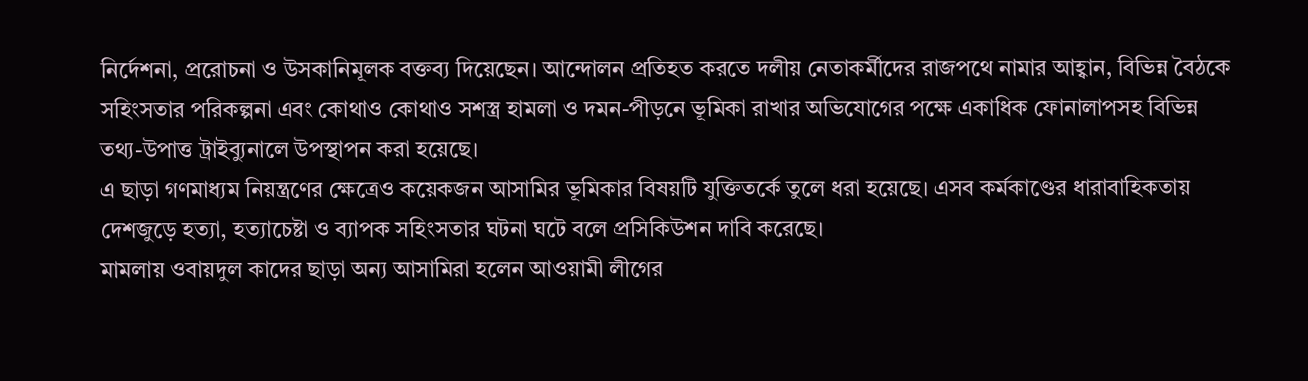নির্দেশনা, প্ররোচনা ও উসকানিমূলক বক্তব্য দিয়েছেন। আন্দোলন প্রতিহত করতে দলীয় নেতাকর্মীদের রাজপথে নামার আহ্বান, বিভিন্ন বৈঠকে সহিংসতার পরিকল্পনা এবং কোথাও কোথাও সশস্ত্র হামলা ও দমন-পীড়নে ভূমিকা রাখার অভিযোগের পক্ষে একাধিক ফোনালাপসহ বিভিন্ন তথ্য-উপাত্ত ট্রাইব্যুনালে উপস্থাপন করা হয়েছে।
এ ছাড়া গণমাধ্যম নিয়ন্ত্রণের ক্ষেত্রেও কয়েকজন আসামির ভূমিকার বিষয়টি যুক্তিতর্কে তুলে ধরা হয়েছে। এসব কর্মকাণ্ডের ধারাবাহিকতায় দেশজুড়ে হত্যা, হত্যাচেষ্টা ও ব্যাপক সহিংসতার ঘটনা ঘটে বলে প্রসিকিউশন দাবি করেছে।
মামলায় ওবায়দুল কাদের ছাড়া অন্য আসামিরা হলেন আওয়ামী লীগের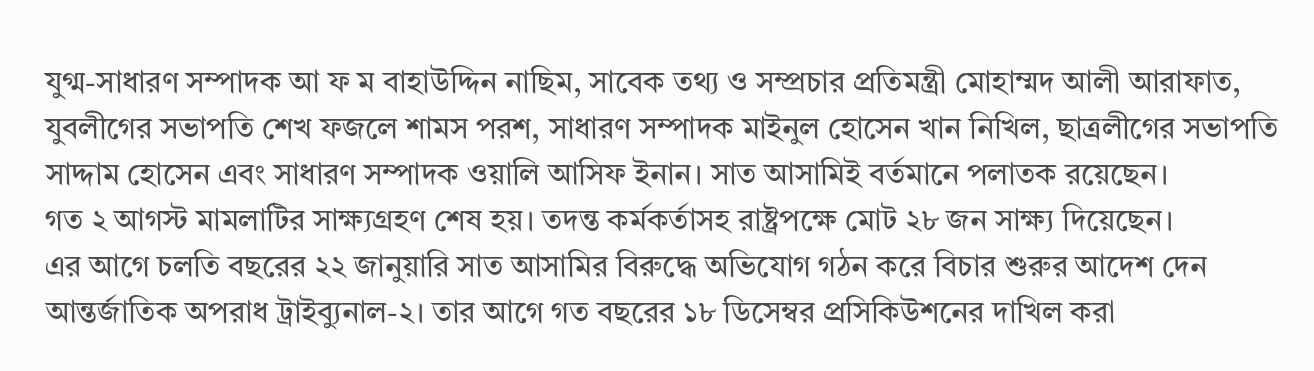যুগ্ম-সাধারণ সম্পাদক আ ফ ম বাহাউদ্দিন নাছিম, সাবেক তথ্য ও সম্প্রচার প্রতিমন্ত্রী মোহাম্মদ আলী আরাফাত, যুবলীগের সভাপতি শেখ ফজলে শামস পরশ, সাধারণ সম্পাদক মাইনুল হোসেন খান নিখিল, ছাত্রলীগের সভাপতি সাদ্দাম হোসেন এবং সাধারণ সম্পাদক ওয়ালি আসিফ ইনান। সাত আসামিই বর্তমানে পলাতক রয়েছেন।
গত ২ আগস্ট মামলাটির সাক্ষ্যগ্রহণ শেষ হয়। তদন্ত কর্মকর্তাসহ রাষ্ট্রপক্ষে মোট ২৮ জন সাক্ষ্য দিয়েছেন।
এর আগে চলতি বছরের ২২ জানুয়ারি সাত আসামির বিরুদ্ধে অভিযোগ গঠন করে বিচার শুরুর আদেশ দেন আন্তর্জাতিক অপরাধ ট্রাইব্যুনাল-২। তার আগে গত বছরের ১৮ ডিসেম্বর প্রসিকিউশনের দাখিল করা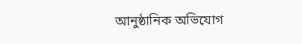আনুষ্ঠানিক অভিযোগ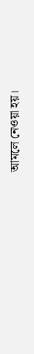আমলে নেওয়া হয়।